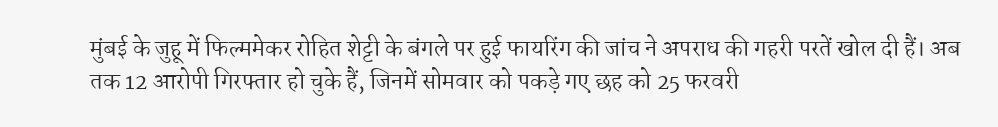मुंबई के जुहू में फिल्ममेकर रोहित शेट्टी के बंगले पर हुई फायरिंग की जांच ने अपराध की गहरी परतें खोल दी हैं। अब तक 12 आरोपी गिरफ्तार हो चुके हैं, जिनमें सोमवार को पकड़े गए छह को 25 फरवरी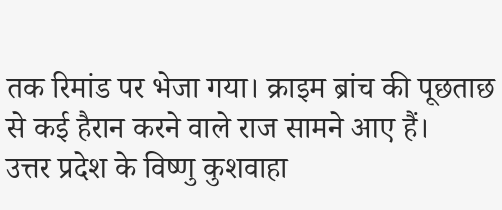तक रिमांड पर भेजा गया। क्राइम ब्रांच की पूछताछ से कई हैरान करने वाले राज सामने आए हैं।
उत्तर प्रदेश के विष्णु कुशवाहा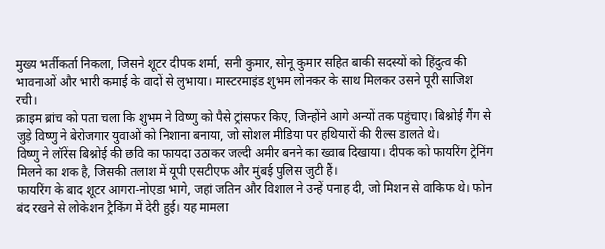मुख्य भर्तीकर्ता निकला, जिसने शूटर दीपक शर्मा, सनी कुमार, सोनू कुमार सहित बाकी सदस्यों को हिंदुत्व की भावनाओं और भारी कमाई के वादों से लुभाया। मास्टरमाइंड शुभम लोनकर के साथ मिलकर उसने पूरी साजिश रची।
क्राइम ब्रांच को पता चला कि शुभम ने विष्णु को पैसे ट्रांसफर किए, जिन्होंने आगे अन्यों तक पहुंचाए। बिश्नोई गैंग से जुड़े विष्णु ने बेरोजगार युवाओं को निशाना बनाया, जो सोशल मीडिया पर हथियारों की रील्स डालते थे।
विष्णु ने लॉरेंस बिश्नोई की छवि का फायदा उठाकर जल्दी अमीर बनने का ख्वाब दिखाया। दीपक को फायरिंग ट्रेनिंग मिलने का शक है, जिसकी तलाश में यूपी एसटीएफ और मुंबई पुलिस जुटी हैं।
फायरिंग के बाद शूटर आगरा-नोएडा भागे, जहां जतिन और विशाल ने उन्हें पनाह दी, जो मिशन से वाकिफ थे। फोन बंद रखने से लोकेशन ट्रैकिंग में देरी हुई। यह मामला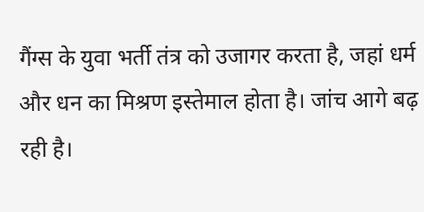गैंग्स के युवा भर्ती तंत्र को उजागर करता है, जहां धर्म और धन का मिश्रण इस्तेमाल होता है। जांच आगे बढ़ रही है।